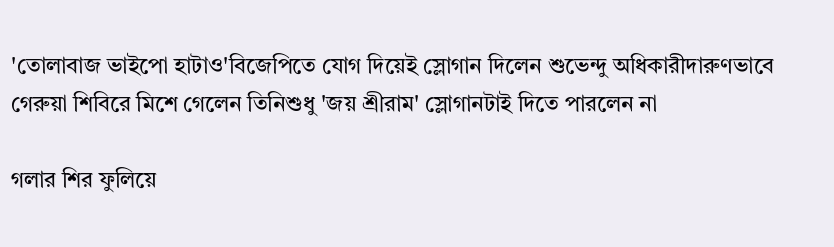'তোলাবাজ ভাইপো হাটাও'বিজেপিতে যোগ দিয়েই স্লোগান দিলেন শুভেন্দু অধিকারীদারুণভাবে গেরুয়া শিবিরে মিশে গেলেন তিনিশুধু 'জয় শ্রীরাম' স্লোগানটাই দিতে পারলেন না

গলার শির ফুলিয়ে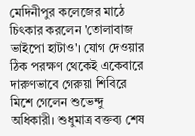মেদিনীপুর কলেজের মাঠে চিৎকার করলেন 'তোলাবাজ ভাইপো হাটাও'। যোগ দেওয়ার ঠিক পরক্ষণ থেকেই একেবারে দারুণভাবে গেরুয়া শিবিরে মিশে গেলেন শুভেন্দু অধিকারী। শুধুমাত্র বক্তব্য শেষ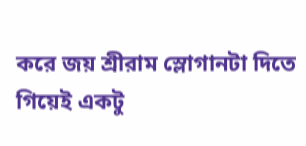করে জয় শ্রীরাম স্লোগানটা দিতে গিয়েই একটু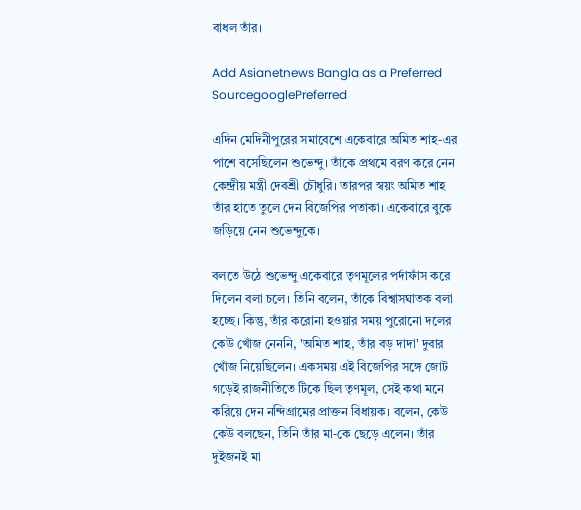বাধল তাঁর।

Add Asianetnews Bangla as a Preferred SourcegooglePreferred

এদিন মেদিনীপুরের সমাবেশে একেবারে অমিত শাহ-এর পাশে বসেছিলেন শুভেন্দু। তাঁকে প্রথমে বরণ করে নেন কেন্দ্রীয় মন্ত্রী দেবশ্রী চৌধুরি। তারপর স্বয়ং অমিত শাহ তাঁর হাতে তুলে দেন বিজেপির পতাকা। একেবারে বুকে জড়িয়ে নেন শুভেন্দুকে।

বলতে উঠে শুভেন্দু একেবারে তৃণমূলের পর্দাফাঁস করে দিলেন বলা চলে। তিনি বলেন, তাঁকে বিশ্বাসঘাতক বলা হচ্ছে। কিন্তু, তাঁর করোনা হওয়ার সময় পুরোনো দলের কেউ খোঁজ নেননি, 'অমিত শাহ, তাঁর বড় দাদা' দুবার খোঁজ নিয়েছিলেন। একসময় এই বিজেপির সঙ্গে জোট গড়েই রাজনীতিতে টিকে ছিল তৃণমূল, সেই কথা মনে করিয়ে দেন নন্দিগ্রামের প্রাক্তন বিধায়ক। বলেন, কেউ কেউ বলছেন, তিনি তাঁর মা-কে ছেড়ে এলেন। তাঁর দুইজনই মা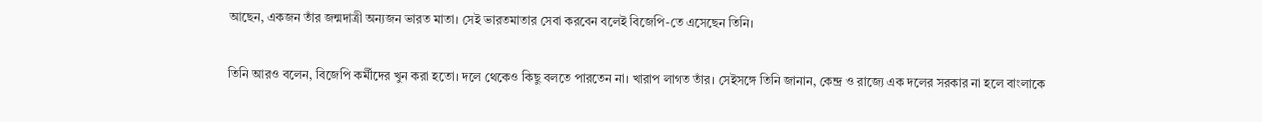আছেন, একজন তাঁর জন্মদাত্রী অন্যজন ভারত মাতা। সেই ভারতমাতার সেবা করবেন বলেই বিজেপি-তে এসেছেন তিনি।

তিনি আরও বলেন, বিজেপি কর্মীদের খুন করা হতো। দলে থেকেও কিছু বলতে পারতেন না। খারাপ লাগত তাঁর। সেইসঙ্গে তিনি জানান, কেন্দ্র ও রাজ্যে এক দলের সরকার না হলে বাংলাকে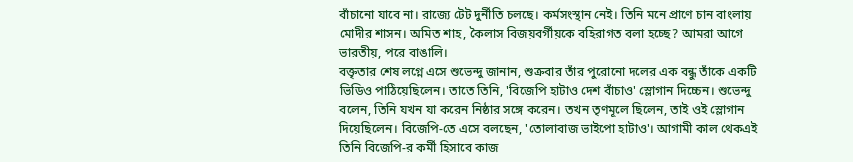বাঁচানো যাবে না। রাজ্যে টেট দুর্নীতি চলছে। কর্মসংস্থান নেই। তিনি মনে প্রাণে চান বাংলায় মোদীর শাসন। অমিত শাহ, কৈলাস বিজয়বর্গীয়কে বহিরাগত বলা হচ্ছে? আমরা আগে ভারতীয়, পরে বাঙালি।
বক্তৃতার শেষ লগ্নে এসে শুভেন্দু জানান, শুক্রবার তাঁর পুরোনো দলের এক বন্ধু তাঁকে একটি ভিডিও পাঠিয়েছিলেন। তাতে তিনি, 'বিজেপি হাটাও দেশ বাঁচাও' স্লোগান দিচ্চেন। শুভেন্দু বলেন, তিনি যখন যা করেন নিষ্ঠার সঙ্গে করেন। তখন তৃণমূলে ছিলেন, তাই ওই স্লোগান দিয়েছিলেন। বিজেপি-তে এসে বলছেন, 'তোলাবাজ ভাইপো হাটাও'। আগামী কাল থেকএই তিনি বিজেপি-র কর্মী হিসাবে কাজ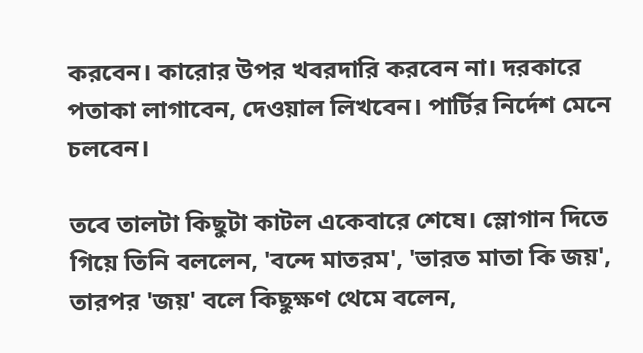করবেন। কারোর উপর খবরদারি করবেন না। দরকারে পতাকা লাগাবেন, দেওয়াল লিখবেন। পার্টির নির্দেশ মেনে চলবেন।

তবে তালটা কিছুটা কাটল একেবারে শেষে। স্লোগান দিতে গিয়ে তিনি বললেন, 'বন্দে মাতরম', 'ভারত মাতা কি জয়', তারপর 'জয়' বলে কিছুক্ষণ থেমে বলেন,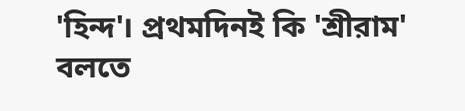'হিন্দ'। প্রথমদিনই কি 'শ্রীরাম' বলতে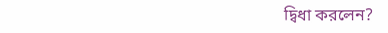দ্বিধা করলেন?